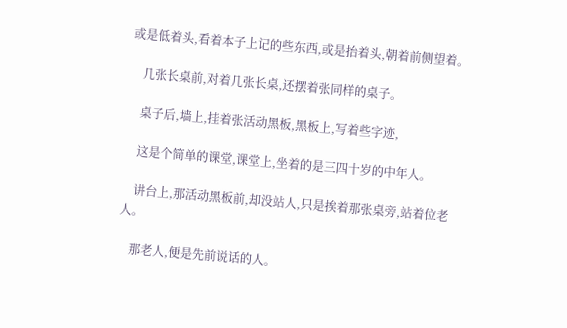或是低着头,看着本子上记的些东西,或是抬着头,朝着前侧望着。

    几张长桌前,对着几张长桌,还摆着张同样的桌子。

    桌子后,墙上,挂着张活动黑板,黑板上,写着些字迹,

    这是个简单的课堂,课堂上,坐着的是三四十岁的中年人。

    讲台上,那活动黑板前,却没站人,只是挨着那张桌旁,站着位老人。

    那老人,便是先前说话的人。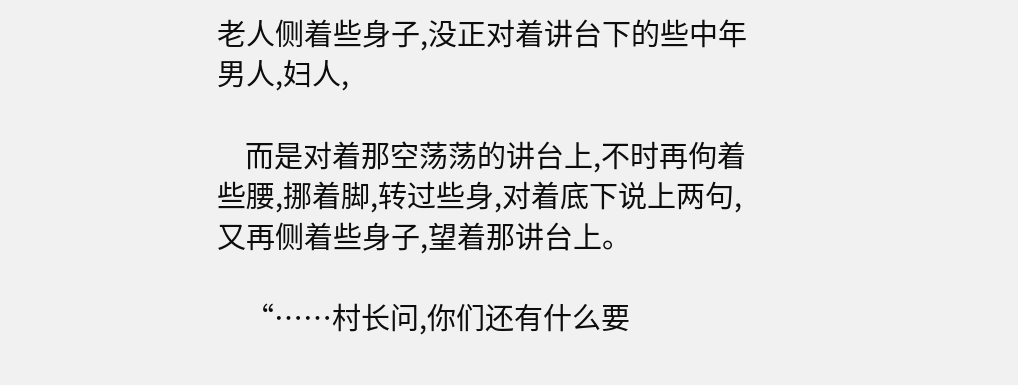老人侧着些身子,没正对着讲台下的些中年男人,妇人,

    而是对着那空荡荡的讲台上,不时再佝着些腰,挪着脚,转过些身,对着底下说上两句,又再侧着些身子,望着那讲台上。

    “……村长问,你们还有什么要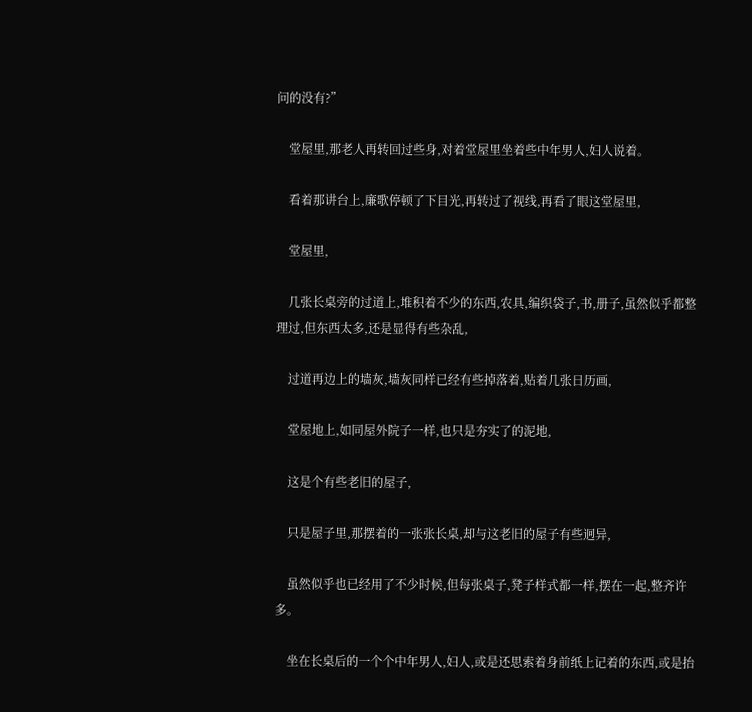问的没有?”

    堂屋里,那老人再转回过些身,对着堂屋里坐着些中年男人,妇人说着。

    看着那讲台上,廉歌停顿了下目光,再转过了视线,再看了眼这堂屋里,

    堂屋里,

    几张长桌旁的过道上,堆积着不少的东西,农具,编织袋子,书,册子,虽然似乎都整理过,但东西太多,还是显得有些杂乱,

    过道再边上的墙灰,墙灰同样已经有些掉落着,贴着几张日历画,

    堂屋地上,如同屋外院子一样,也只是夯实了的泥地,

    这是个有些老旧的屋子,

    只是屋子里,那摆着的一张张长桌,却与这老旧的屋子有些迥异,

    虽然似乎也已经用了不少时候,但每张桌子,凳子样式都一样,摆在一起,整齐许多。

    坐在长桌后的一个个中年男人,妇人,或是还思索着身前纸上记着的东西,或是抬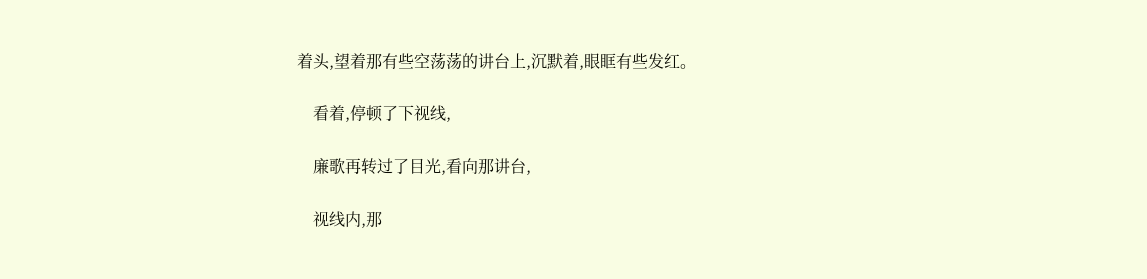着头,望着那有些空荡荡的讲台上,沉默着,眼眶有些发红。

    看着,停顿了下视线,

    廉歌再转过了目光,看向那讲台,

    视线内,那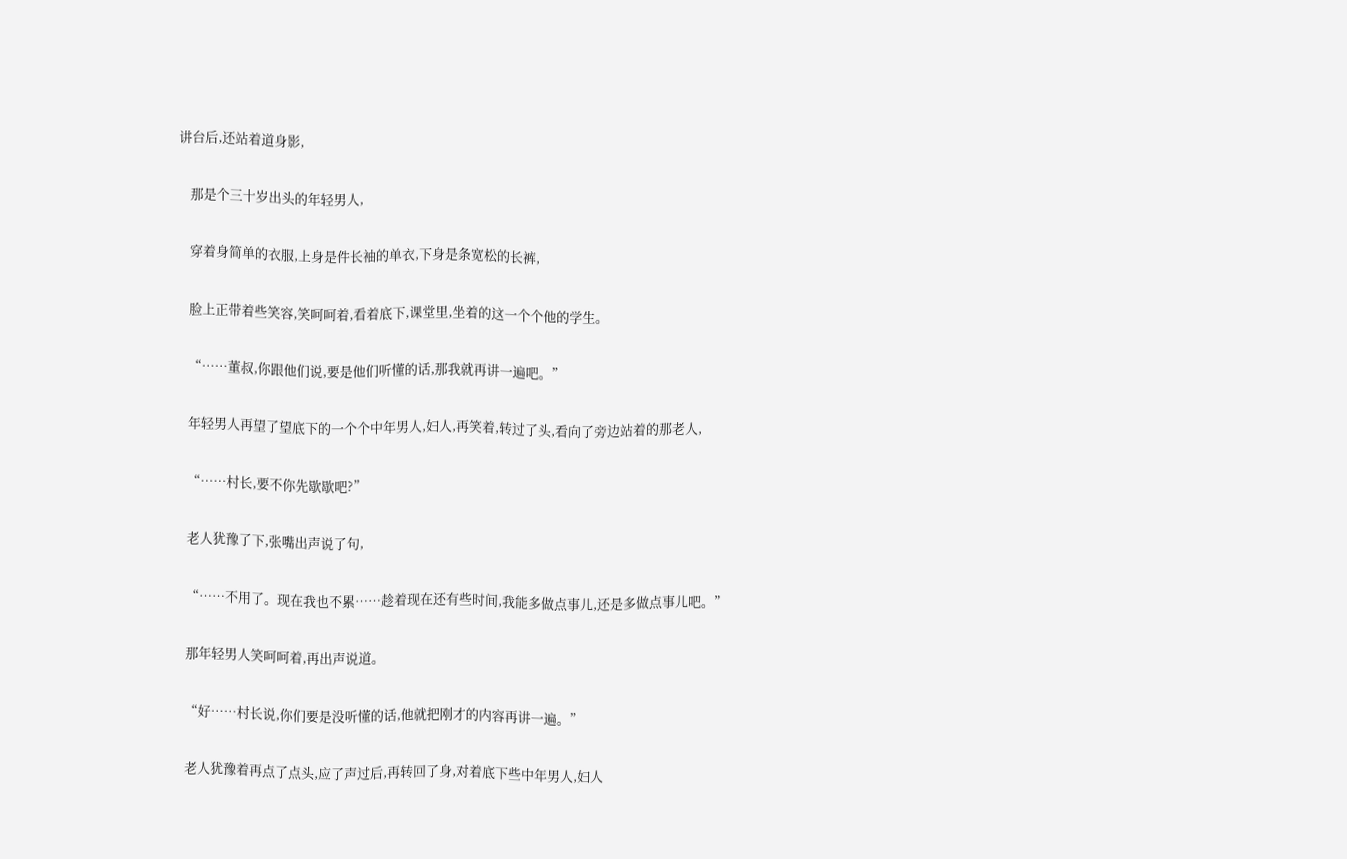讲台后,还站着道身影,

    那是个三十岁出头的年轻男人,

    穿着身简单的衣服,上身是件长袖的单衣,下身是条宽松的长裤,

    脸上正带着些笑容,笑呵呵着,看着底下,课堂里,坐着的这一个个他的学生。

    “……董叔,你跟他们说,要是他们听懂的话,那我就再讲一遍吧。”

    年轻男人再望了望底下的一个个中年男人,妇人,再笑着,转过了头,看向了旁边站着的那老人,

    “……村长,要不你先歇歇吧?”

    老人犹豫了下,张嘴出声说了句,

    “……不用了。现在我也不累……趁着现在还有些时间,我能多做点事儿,还是多做点事儿吧。”

    那年轻男人笑呵呵着,再出声说道。

    “好……村长说,你们要是没听懂的话,他就把刚才的内容再讲一遍。”

    老人犹豫着再点了点头,应了声过后,再转回了身,对着底下些中年男人,妇人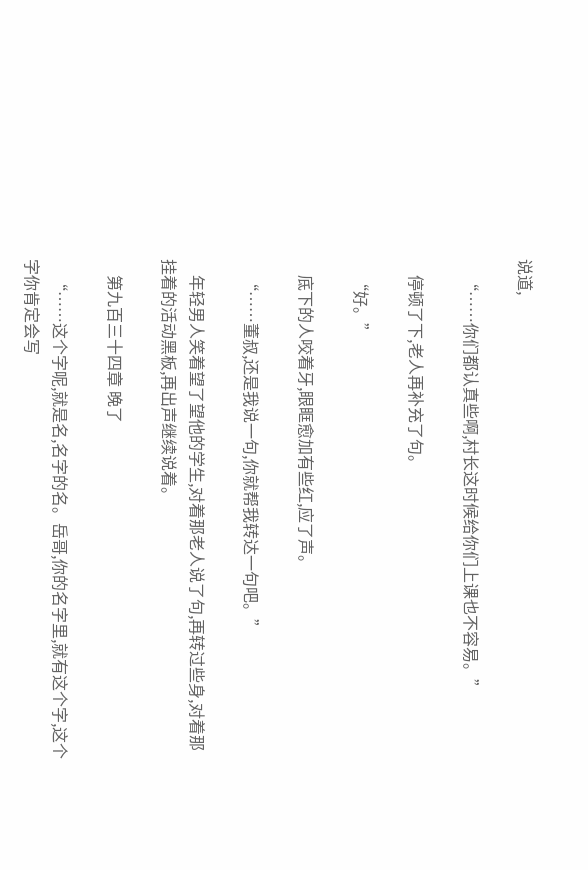说道,

    “……你们都认真些啊,村长这时候给你们上课也不容易。”

    停顿了下,老人再补充了句。

    “好。”

    底下的人咬着牙,眼眶愈加有些红,应了声。

    “……董叔,还是我说一句,你就帮我转达一句吧。”

    年轻男人笑着望了望他的学生,对着那老人说了句,再转过些身,对着那挂着的活动黑板,再出声继续说着。

    第九百三十四章 晚了

    “……这个字呢,就是名,名字的名。岳哥,你的名字里,就有这个字,这个字你肯定会写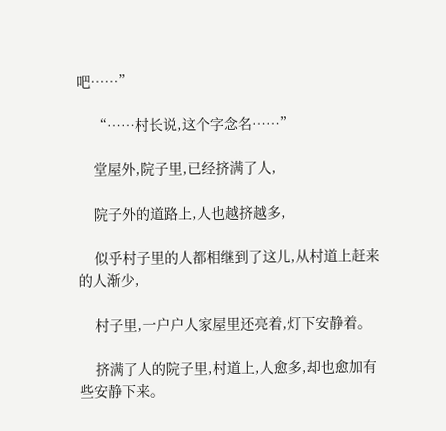吧……”

    “……村长说,这个字念名……”

    堂屋外,院子里,已经挤满了人,

    院子外的道路上,人也越挤越多,

    似乎村子里的人都相继到了这儿,从村道上赶来的人渐少,

    村子里,一户户人家屋里还亮着,灯下安静着。

    挤满了人的院子里,村道上,人愈多,却也愈加有些安静下来。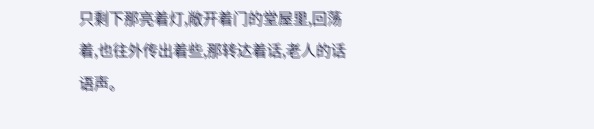只剩下那亮着灯,敞开着门的堂屋里,回荡着,也往外传出着些,那转达着话,老人的话语声。